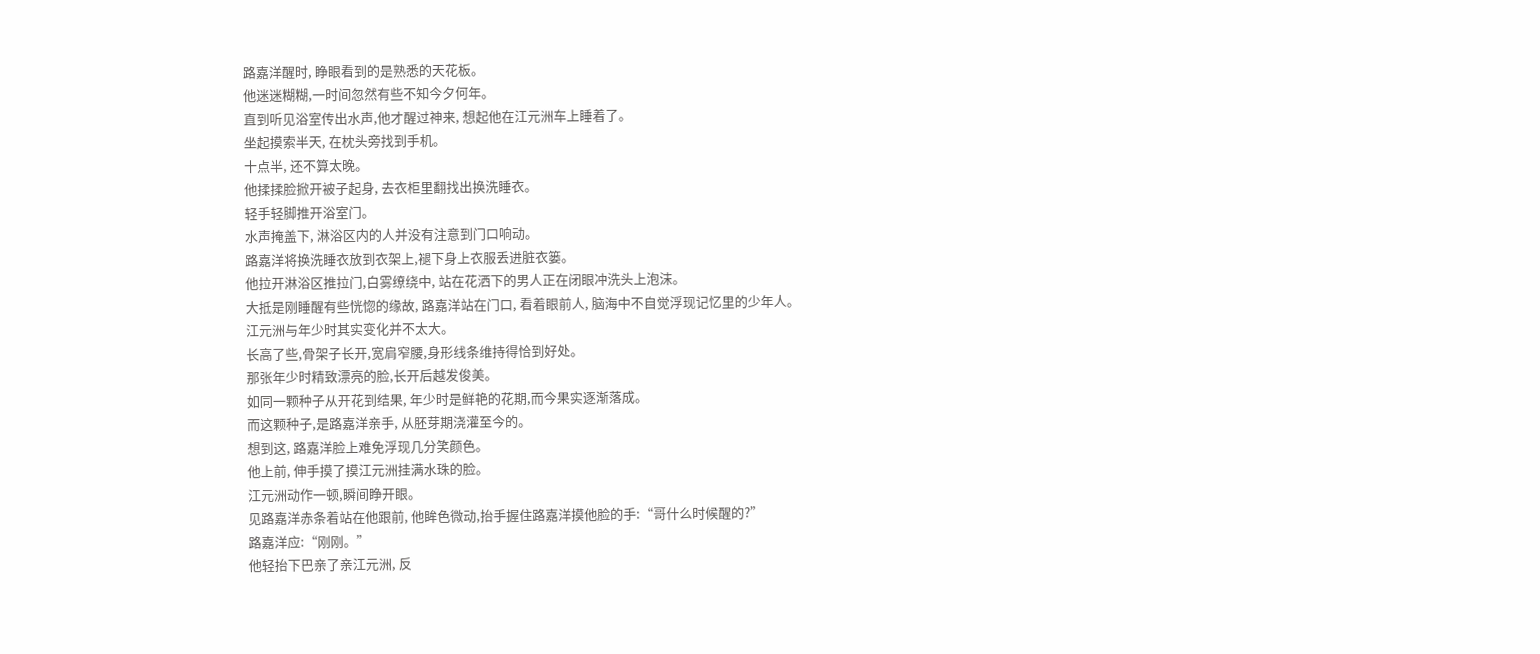路嘉洋醒时, 睁眼看到的是熟悉的天花板。
他迷迷糊糊,一时间忽然有些不知今夕何年。
直到听见浴室传出水声,他才醒过神来, 想起他在江元洲车上睡着了。
坐起摸索半天, 在枕头旁找到手机。
十点半, 还不算太晚。
他揉揉脸掀开被子起身, 去衣柜里翻找出换洗睡衣。
轻手轻脚推开浴室门。
水声掩盖下, 淋浴区内的人并没有注意到门口响动。
路嘉洋将换洗睡衣放到衣架上,褪下身上衣服丢进脏衣篓。
他拉开淋浴区推拉门,白雾缭绕中, 站在花洒下的男人正在闭眼冲洗头上泡沫。
大抵是刚睡醒有些恍惚的缘故, 路嘉洋站在门口, 看着眼前人, 脑海中不自觉浮现记忆里的少年人。
江元洲与年少时其实变化并不太大。
长高了些,骨架子长开,宽肩窄腰,身形线条维持得恰到好处。
那张年少时精致漂亮的脸,长开后越发俊美。
如同一颗种子从开花到结果, 年少时是鲜艳的花期,而今果实逐渐落成。
而这颗种子,是路嘉洋亲手, 从胚芽期浇灌至今的。
想到这, 路嘉洋脸上难免浮现几分笑颜色。
他上前, 伸手摸了摸江元洲挂满水珠的脸。
江元洲动作一顿,瞬间睁开眼。
见路嘉洋赤条着站在他跟前, 他眸色微动,抬手握住路嘉洋摸他脸的手:“哥什么时候醒的?”
路嘉洋应:“刚刚。”
他轻抬下巴亲了亲江元洲, 反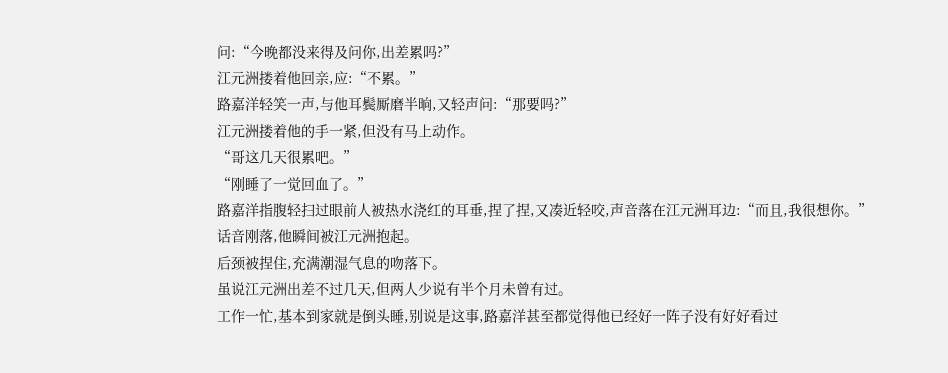问:“今晚都没来得及问你,出差累吗?”
江元洲搂着他回亲,应:“不累。”
路嘉洋轻笑一声,与他耳鬓厮磨半晌,又轻声问:“那要吗?”
江元洲搂着他的手一紧,但没有马上动作。
“哥这几天很累吧。”
“刚睡了一觉回血了。”
路嘉洋指腹轻扫过眼前人被热水浇红的耳垂,捏了捏,又凑近轻咬,声音落在江元洲耳边:“而且,我很想你。”
话音刚落,他瞬间被江元洲抱起。
后颈被捏住,充满潮湿气息的吻落下。
虽说江元洲出差不过几天,但两人少说有半个月未曾有过。
工作一忙,基本到家就是倒头睡,别说是这事,路嘉洋甚至都觉得他已经好一阵子没有好好看过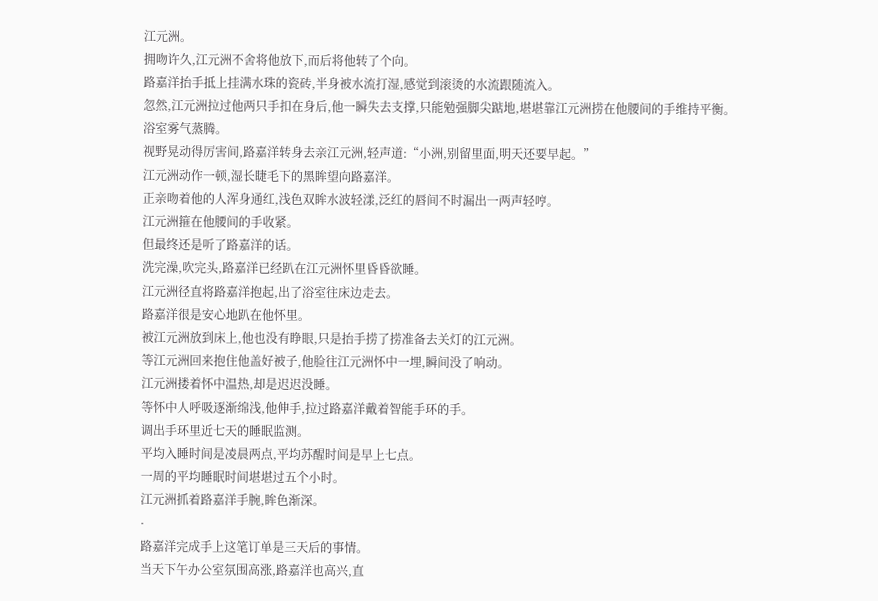江元洲。
拥吻许久,江元洲不舍将他放下,而后将他转了个向。
路嘉洋抬手抵上挂满水珠的瓷砖,半身被水流打湿,感觉到滚烫的水流跟随流入。
忽然,江元洲拉过他两只手扣在身后,他一瞬失去支撑,只能勉强脚尖踮地,堪堪靠江元洲捞在他腰间的手维持平衡。
浴室雾气蒸腾。
视野晃动得厉害间,路嘉洋转身去亲江元洲,轻声道:“小洲,别留里面,明天还要早起。”
江元洲动作一顿,湿长睫毛下的黑眸望向路嘉洋。
正亲吻着他的人浑身通红,浅色双眸水波轻漾,泛红的唇间不时漏出一两声轻哼。
江元洲箍在他腰间的手收紧。
但最终还是听了路嘉洋的话。
洗完澡,吹完头,路嘉洋已经趴在江元洲怀里昏昏欲睡。
江元洲径直将路嘉洋抱起,出了浴室往床边走去。
路嘉洋很是安心地趴在他怀里。
被江元洲放到床上,他也没有睁眼,只是抬手捞了捞准备去关灯的江元洲。
等江元洲回来抱住他盖好被子,他脸往江元洲怀中一埋,瞬间没了响动。
江元洲搂着怀中温热,却是迟迟没睡。
等怀中人呼吸逐渐绵浅,他伸手,拉过路嘉洋戴着智能手环的手。
调出手环里近七天的睡眠监测。
平均入睡时间是凌晨两点,平均苏醒时间是早上七点。
一周的平均睡眠时间堪堪过五个小时。
江元洲抓着路嘉洋手腕,眸色渐深。
·
路嘉洋完成手上这笔订单是三天后的事情。
当天下午办公室氛围高涨,路嘉洋也高兴,直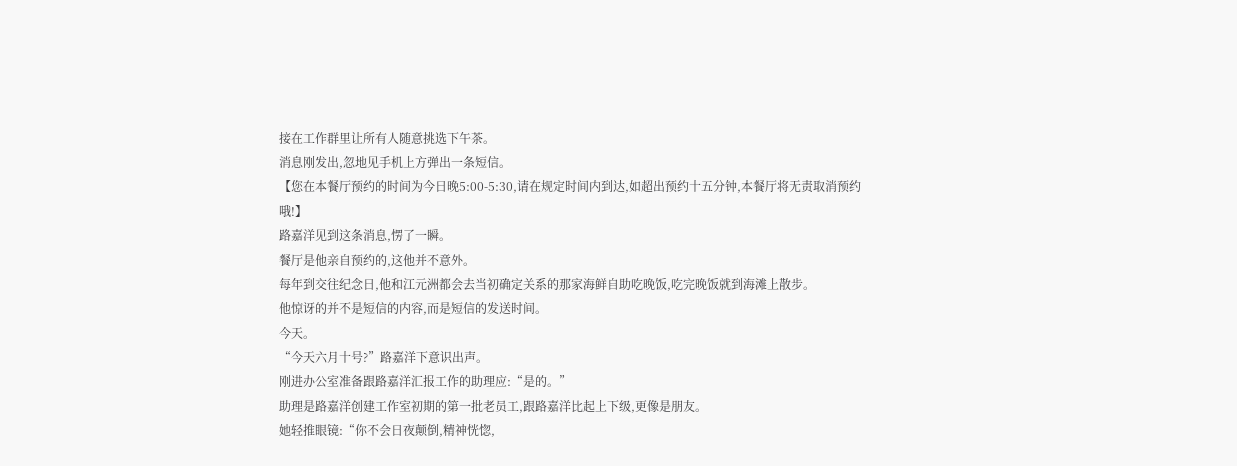接在工作群里让所有人随意挑选下午茶。
消息刚发出,忽地见手机上方弹出一条短信。
【您在本餐厅预约的时间为今日晚5:00-5:30,请在规定时间内到达,如超出预约十五分钟,本餐厅将无责取消预约哦!】
路嘉洋见到这条消息,愣了一瞬。
餐厅是他亲自预约的,这他并不意外。
每年到交往纪念日,他和江元洲都会去当初确定关系的那家海鲜自助吃晚饭,吃完晚饭就到海滩上散步。
他惊讶的并不是短信的内容,而是短信的发送时间。
今天。
“今天六月十号?”路嘉洋下意识出声。
刚进办公室准备跟路嘉洋汇报工作的助理应:“是的。”
助理是路嘉洋创建工作室初期的第一批老员工,跟路嘉洋比起上下级,更像是朋友。
她轻推眼镜:“你不会日夜颠倒,精神恍惚,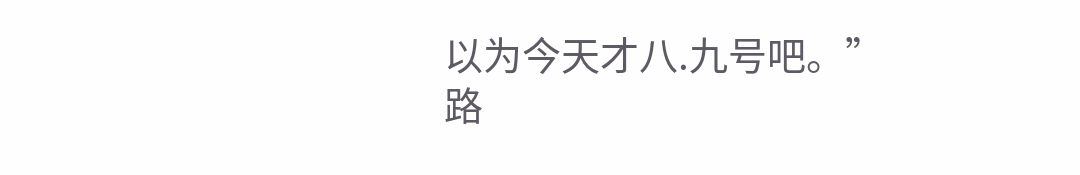以为今天才八.九号吧。”
路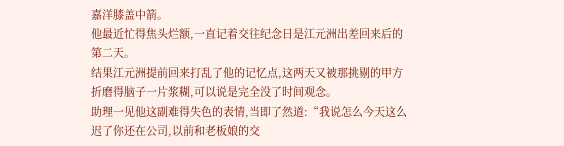嘉洋膝盖中箭。
他最近忙得焦头烂额,一直记着交往纪念日是江元洲出差回来后的第二天。
结果江元洲提前回来打乱了他的记忆点,这两天又被那挑剔的甲方折磨得脑子一片浆糊,可以说是完全没了时间观念。
助理一见他这副难得失色的表情,当即了然道:“我说怎么今天这么迟了你还在公司,以前和老板娘的交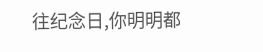往纪念日,你明明都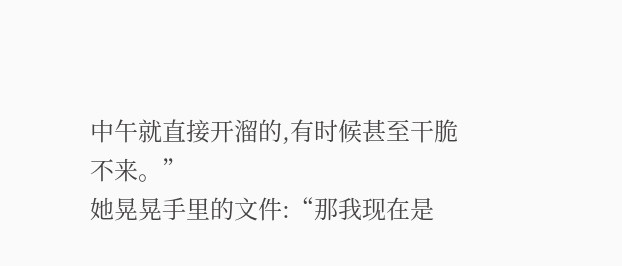中午就直接开溜的,有时候甚至干脆不来。”
她晃晃手里的文件:“那我现在是